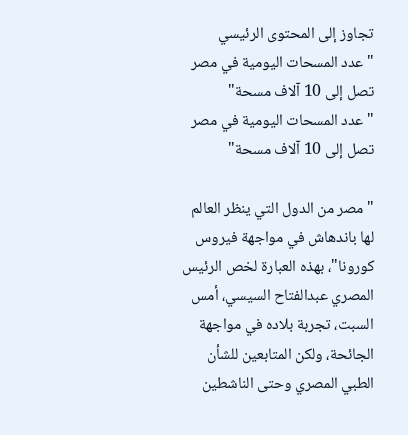تجاوز إلى المحتوى الرئيسي
"عدد المسحات اليومية في مصر تصل إلى 10 آلاف مسحة"
"عدد المسحات اليومية في مصر تصل إلى 10 آلاف مسحة"

"مصر من الدول التي ينظر العالم لها باندهاش في مواجهة فيروس كورونا"، بهذه العبارة لخص الرئيس المصري عبدالفتاح السيسي، أمس السبت، تجربة بلاده في مواجهة الجائحة، ولكن المتابعين للشأن الطبي المصري وحتى الناشطين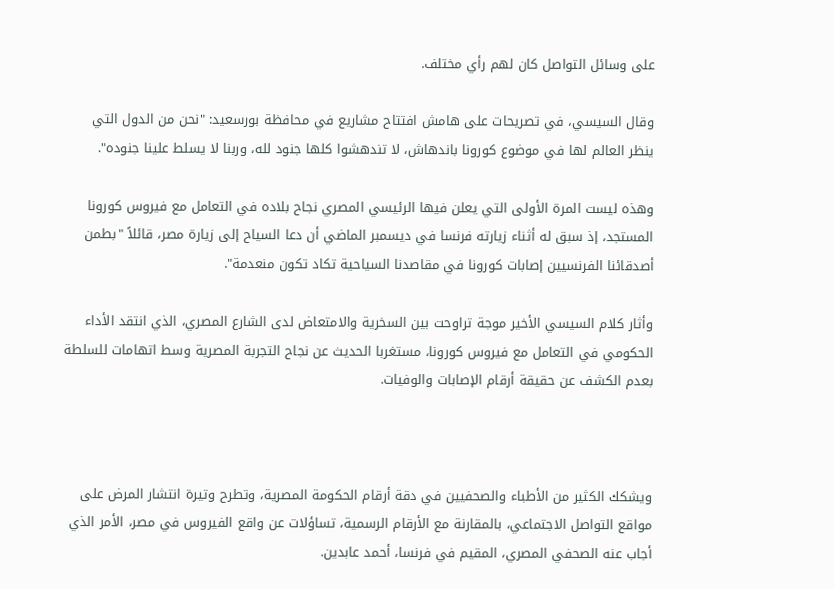على وسائل التواصل كان لهم رأي مختلف.

وقال السيسي، في تصريحات على هامش افتتاح مشاريع في محافظة بورسعيد: "نحن من الدول التي ينظر العالم لها في موضوع كورونا باندهاش، لا تندهشوا كلها جنود لله، وربنا لا يسلط علينا جنوده".

وهذه ليست المرة الأولى التي يعلن فيها الرئيسي المصري نجاح بلاده في التعامل مع فيروس كورونا المستجد، إذ سبق له أثناء زيارته فرنسا في ديسمبر الماضي أن دعا السياح إلى زيارة مصر، قائلاً "بطمن أصدقائنا الفرنسيين إصابات كورونا في مقاصدنا السياحية تكاد تكون منعدمة".

وأثار كلام السيسي الأخير موجة تراوحت بين السخرية والامتعاض لدى الشارع المصري، الذي انتقد الأداء الحكومي في التعامل مع فيروس كورونا، مستغربا الحديث عن نجاح التجربة المصرية وسط اتهامات للسلطة بعدم الكشف عن حقيقة أرقام الإصابات والوفيات.



ويشكك الكثير من الأطباء والصحفيين في دقة أرقام الحكومة المصرية، وتطرح وتيرة انتشار المرض على مواقع التواصل الاجتماعي، بالمقارنة مع الأرقام الرسمية، تساؤلات عن واقع الفيروس في مصر، الأمر الذي أجاب عنه الصحفي المصري، المقيم في فرنسا، أحمد عابدين.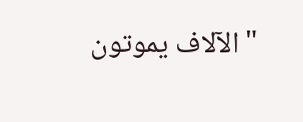"الآلاف يموتون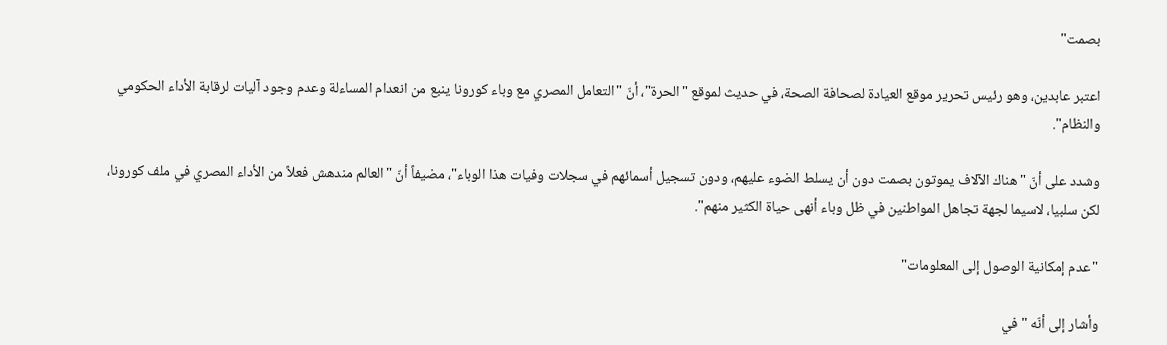بصمت"

اعتبر عابدين، وهو رئيس تحرير موقع العيادة لصحافة الصحة، في حديث لموقع "الحرة"، أنّ "التعامل المصري مع وباء كورونا ينبع من انعدام المساءلة وعدم وجود آليات لرقابة الأداء الحكومي والنظام".

وشدد على أنّ "هناك الآلاف يموتون بصمت دون أن يسلط الضوء عليهم، ودون تسجيل أسمائهم في سجلات وفيات هذا الوباء"، مضيفاً أنّ "العالم مندهش فعلاً من الأداء المصري في ملف كورونا، لكن سلبيا، لاسيما لجهة تجاهل المواطنين في ظل وباء أنهى حياة الكثير منهم".

"عدم إمكانية الوصول إلى المعلومات"

وأشار إلى أنّه "في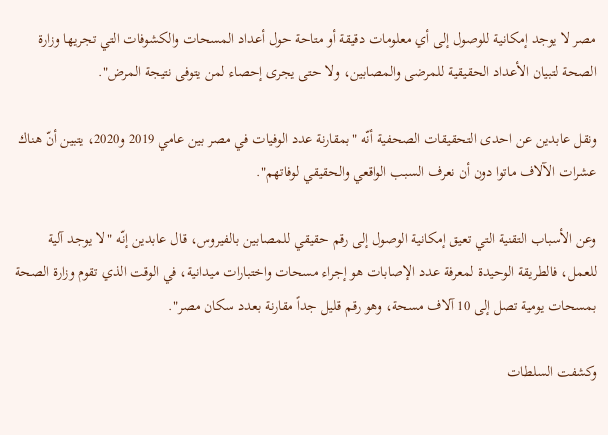مصر لا يوجد إمكانية للوصول إلى أي معلومات دقيقة أو متاحة حول أعداد المسحات والكشوفات التي تجريها وزارة الصحة لتبيان الأعداد الحقيقية للمرضى والمصابين، ولا حتى يجرى إحصاء لمن يتوفى نتيجة المرض".

ونقل عابدين عن احدى التحقيقات الصحفية أنّه "بمقارنة عدد الوفيات في مصر بين عامي 2019 و2020، يتبين أنّ هناك عشرات الآلاف ماتوا دون أن نعرف السبب الواقعي والحقيقي لوفاتهم".

وعن الأسباب التقنية التي تعيق إمكانية الوصول إلى رقم حقيقي للمصابين بالفيروس، قال عابدين إنّه "لا يوجد آلية للعمل، فالطريقة الوحيدة لمعرفة عدد الإصابات هو إجراء مسحات واختبارات ميدانية، في الوقت الذي تقوم وزارة الصحة بمسحات يومية تصل إلى 10 آلاف مسحة، وهو رقم قليل جداً مقارنة بعدد سكان مصر".

وكشفت السلطات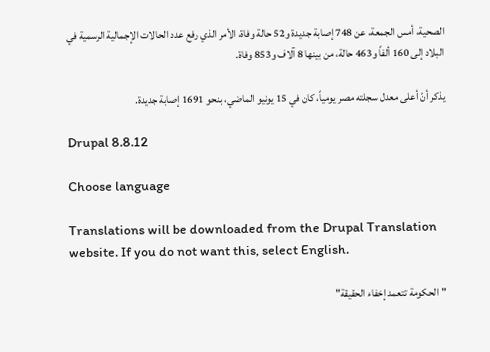الصحية، أمس الجمعة، عن 748 إصابة جديدة و52 حالة وفاة، الأمر الذي رفع عدد الحالات الإجمالية الرسمية في البلاد إلى 160 ألفاً و463 حالة، من بينها 8 آلاف و853 وفاة.

يذكر أنّ أعلى معدل سجلته مصر يومياً، كان في 15 يونيو الماضي، بنحو 1691 إصابة جديدة.

Drupal 8.8.12

Choose language

Translations will be downloaded from the Drupal Translation website. If you do not want this, select English.

"الحكومة تتعمد إخفاء الحقيقة"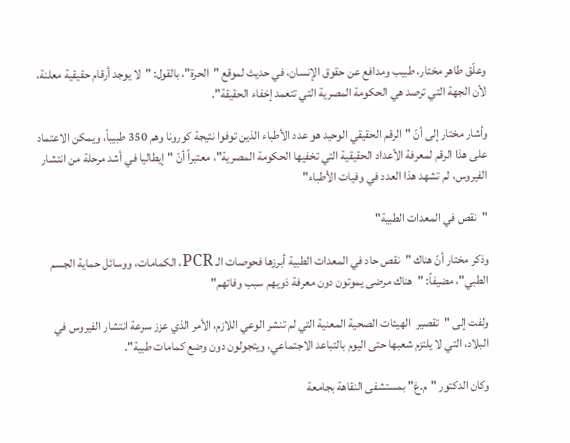وعلّق طاهر مختار، طبيب ومدافع عن حقوق الإنسان، في حديث لموقع "الحرة"، بالقول: "لا يوجد أرقام حقيقية معلنة، لأن الجهة التي ترصد هي الحكومة المصرية التي تتعمد إخفاء الحقيقة".

وأشار مختار إلى أنّ "الرقم الحقيقي الوحيد هو عدد الأطباء الذين توفوا نتيجة كورونا وهم 350 طبيباً، ويمكن الاعتماد على هذا الرقم لمعرفة الأعداد الحقيقية التي تخفيها الحكومة المصرية"، معتبراً أنّ "إيطاليا في أشد مرحلة من انتشار الفيروس، لم تشهد هذا العدد في وفيات الأطباء"

"نقص في المعدات الطبية"

وذكر مختار أنّ هناك "نقص حاد في المعدات الطبية أبرزها فحوصات الـ PCR، الكمامات، ووسائل حماية الجسم الطبي"، مضيفاً: "هناك مرضى يموتون دون معرفة ذويهم سبب وفاتهم"

ولفت إلى "تقصير  الهيئات الصحية المعنية التي لم تنشر الوعي اللازم، الأمر الذي عزز سرعة انتشار الفيروس في البلاد، التي لا يلتزم شعبها حتى اليوم بالتباعد الاجتماعي، ويتجولون دون وضع كمامات طبية".

وكان الدكتور "م.غ" بمستشفى النقاهة بجامعة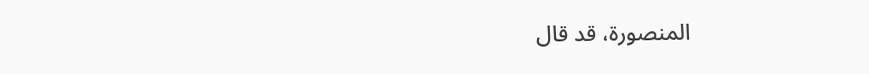المنصورة، قد قال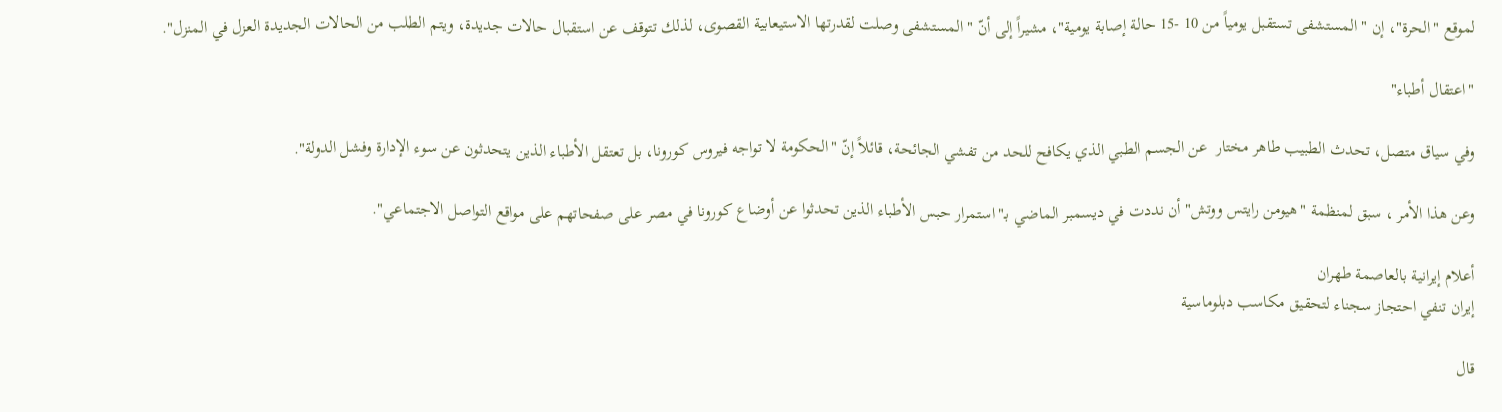لموقع "الحرة"، إن "المستشفى تستقبل يومياً من 10 -15 حالة إصابة يومية"، مشيراً إلى أنّ "المستشفى وصلت لقدرتها الاستيعابية القصوى، لذلك تتوقف عن استقبال حالات جديدة، ويتم الطلب من الحالات الجديدة العزل في المنزل".

"اعتقال أطباء"

وفي سياق متصل، تحدث الطبيب طاهر مختار  عن الجسم الطبي الذي يكافح للحد من تفشي الجائحة، قائلاً إنّ "الحكومة لا تواجه فيروس كورونا، بل تعتقل الأطباء الذين يتحدثون عن سوء الإدارة وفشل الدولة".

وعن هذا الأمر ، سبق لمنظمة "هيومن رايتس ووتش" أن نددت في ديسمبر الماضي بـ"استمرار حبس الأطباء الذين تحدثوا عن أوضاع كورونا في مصر على صفحاتهم على مواقع التواصل الاجتماعي".

أعلام إيرانية بالعاصمة طهران
إيران تنفي احتجاز سجناء لتحقيق مكاسب دبلوماسية

قال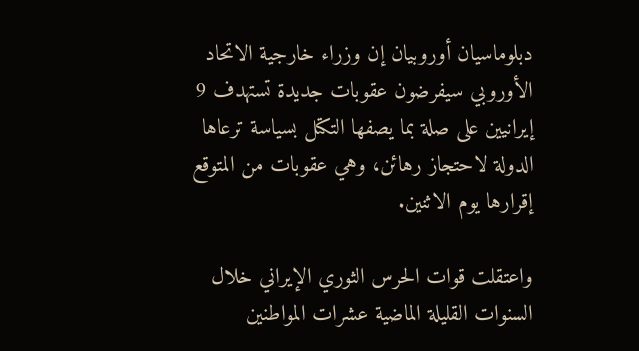دبلوماسيان أوروبيان إن وزراء خارجية الاتحاد الأوروبي سيفرضون عقوبات جديدة تستهدف 9 إيرانيين على صلة بما يصفها التكتل بسياسة ترعاها الدولة لاحتجاز رهائن، وهي عقوبات من المتوقع إقرارها يوم الاثنين.

واعتقلت قوات الحرس الثوري الإيراني خلال السنوات القليلة الماضية عشرات المواطنين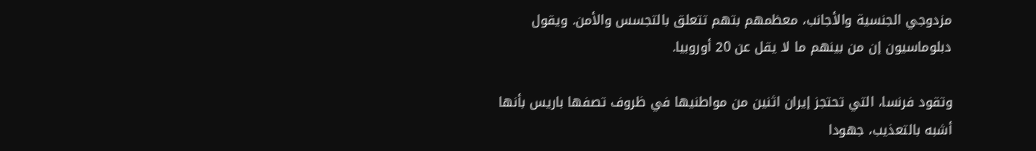مزدوجي الجنسية والأجانب، معظمهم بتهم تتعلق بالتجسس والأمن. ويقول دبلوماسيون إن من بينهم ما لا يقل عن 20 أوروبيا.

وتقود فرنسا، التي تحتجز إيران اثنين من مواطنيها في ظروف تصفها باريس بأنها أشبه بالتعذيب، جهودا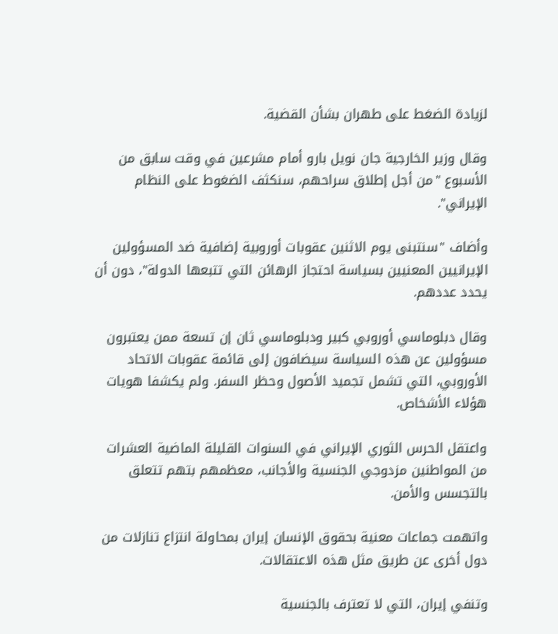لزيادة الضغط على طهران بشأن القضية.

وقال وزير الخارجية جان نويل بارو أمام مشرعين في وقت سابق من الأسبوع "من أجل إطلاق سراحهم، سنكثف الضغوط على النظام الإيراني".

وأضاف "سنتبنى يوم الاثنين عقوبات أوروبية إضافية ضد المسؤولين الإيرانيين المعنيين بسياسة احتجاز الرهائن التي تتبعها الدولة"، دون أن يحدد عددهم.

وقال دبلوماسي أوروبي كبير ودبلوماسي ثان إن تسعة ممن يعتبرون مسؤولين عن هذه السياسة سيضافون إلى قائمة عقوبات الاتحاد الأوروبي، التي تشمل تجميد الأصول وحظر السفر. ولم يكشفا هويات هؤلاء الأشخاص.

واعتقل الحرس الثوري الإيراني في السنوات القليلة الماضية العشرات من المواطنين مزدوجي الجنسية والأجانب، معظمهم بتهم تتعلق بالتجسس والأمن.

واتهمت جماعات معنية بحقوق الإنسان إيران بمحاولة انتزاع تنازلات من دول أخرى عن طريق مثل هذه الاعتقالات.

وتنفي إيران، التي لا تعترف بالجنسية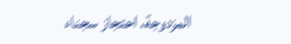المزدوجة، احتجاز سجناء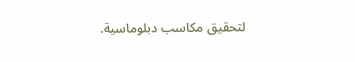لتحقيق مكاسب دبلوماسية.